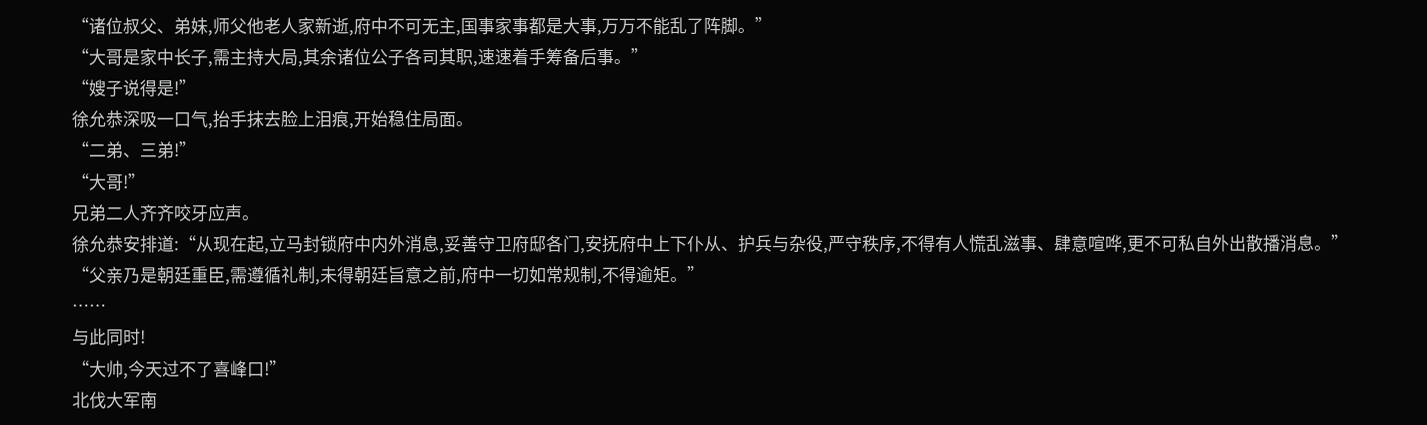“诸位叔父、弟妹,师父他老人家新逝,府中不可无主,国事家事都是大事,万万不能乱了阵脚。”
“大哥是家中长子,需主持大局,其余诸位公子各司其职,速速着手筹备后事。”
“嫂子说得是!”
徐允恭深吸一口气,抬手抹去脸上泪痕,开始稳住局面。
“二弟、三弟!”
“大哥!”
兄弟二人齐齐咬牙应声。
徐允恭安排道:“从现在起,立马封锁府中内外消息,妥善守卫府邸各门,安抚府中上下仆从、护兵与杂役,严守秩序,不得有人慌乱滋事、肆意喧哗,更不可私自外出散播消息。”
“父亲乃是朝廷重臣,需遵循礼制,未得朝廷旨意之前,府中一切如常规制,不得逾矩。”
……
与此同时!
“大帅,今天过不了喜峰口!”
北伐大军南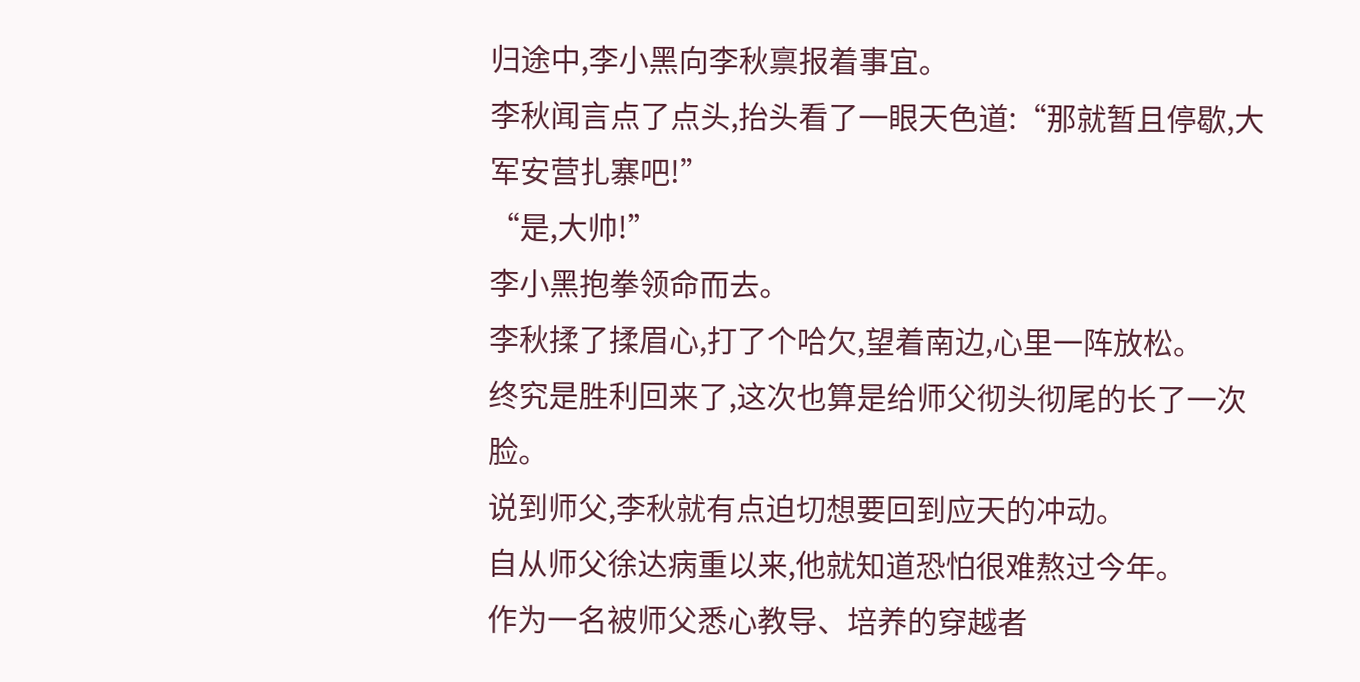归途中,李小黑向李秋禀报着事宜。
李秋闻言点了点头,抬头看了一眼天色道:“那就暂且停歇,大军安营扎寨吧!”
“是,大帅!”
李小黑抱拳领命而去。
李秋揉了揉眉心,打了个哈欠,望着南边,心里一阵放松。
终究是胜利回来了,这次也算是给师父彻头彻尾的长了一次脸。
说到师父,李秋就有点迫切想要回到应天的冲动。
自从师父徐达病重以来,他就知道恐怕很难熬过今年。
作为一名被师父悉心教导、培养的穿越者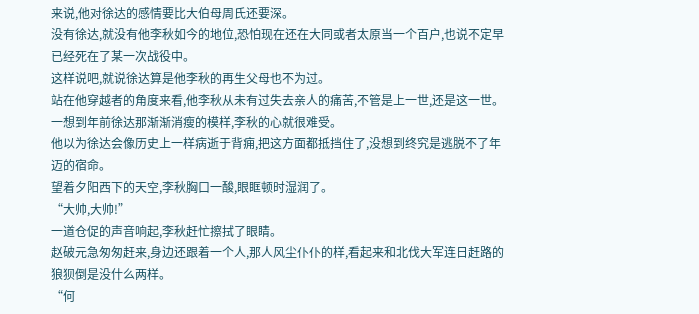来说,他对徐达的感情要比大伯母周氏还要深。
没有徐达,就没有他李秋如今的地位,恐怕现在还在大同或者太原当一个百户,也说不定早已经死在了某一次战役中。
这样说吧,就说徐达算是他李秋的再生父母也不为过。
站在他穿越者的角度来看,他李秋从未有过失去亲人的痛苦,不管是上一世,还是这一世。
一想到年前徐达那渐渐消瘦的模样,李秋的心就很难受。
他以为徐达会像历史上一样病逝于背痈,把这方面都抵挡住了,没想到终究是逃脱不了年迈的宿命。
望着夕阳西下的天空,李秋胸口一酸,眼眶顿时湿润了。
“大帅,大帅!”
一道仓促的声音响起,李秋赶忙擦拭了眼睛。
赵破元急匆匆赶来,身边还跟着一个人,那人风尘仆仆的样,看起来和北伐大军连日赶路的狼狈倒是没什么两样。
“何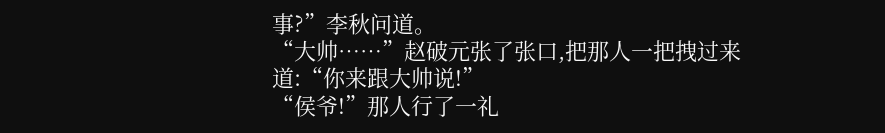事?”李秋问道。
“大帅……”赵破元张了张口,把那人一把拽过来道:“你来跟大帅说!”
“侯爷!”那人行了一礼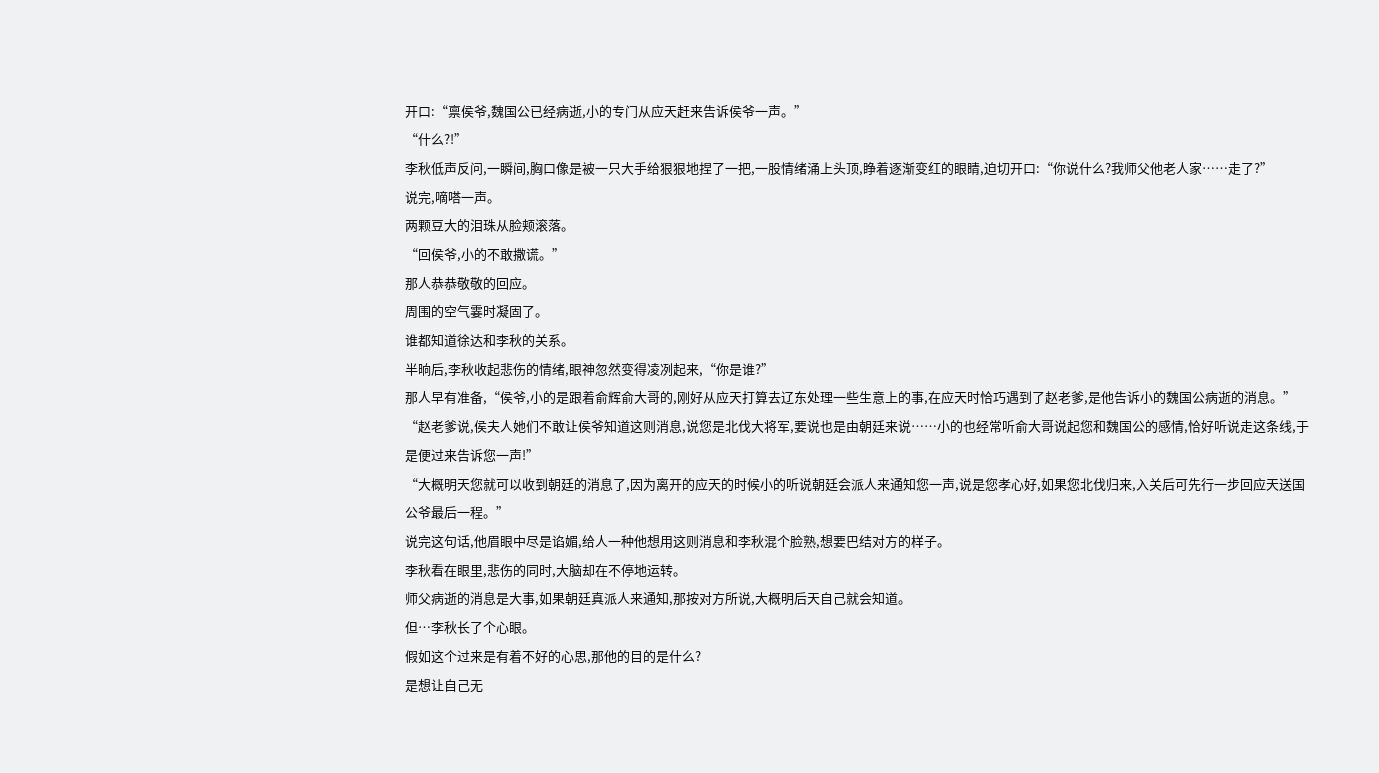开口:“禀侯爷,魏国公已经病逝,小的专门从应天赶来告诉侯爷一声。”
“什么?!”
李秋低声反问,一瞬间,胸口像是被一只大手给狠狠地捏了一把,一股情绪涌上头顶,睁着逐渐变红的眼睛,迫切开口:“你说什么?我师父他老人家……走了?”
说完,嘀嗒一声。
两颗豆大的泪珠从脸颊滚落。
“回侯爷,小的不敢撒谎。”
那人恭恭敬敬的回应。
周围的空气霎时凝固了。
谁都知道徐达和李秋的关系。
半晌后,李秋收起悲伤的情绪,眼神忽然变得凌冽起来,“你是谁?”
那人早有准备,“侯爷,小的是跟着俞辉俞大哥的,刚好从应天打算去辽东处理一些生意上的事,在应天时恰巧遇到了赵老爹,是他告诉小的魏国公病逝的消息。”
“赵老爹说,侯夫人她们不敢让侯爷知道这则消息,说您是北伐大将军,要说也是由朝廷来说……小的也经常听俞大哥说起您和魏国公的感情,恰好听说走这条线,于是便过来告诉您一声!”
“大概明天您就可以收到朝廷的消息了,因为离开的应天的时候小的听说朝廷会派人来通知您一声,说是您孝心好,如果您北伐归来,入关后可先行一步回应天送国公爷最后一程。”
说完这句话,他眉眼中尽是谄媚,给人一种他想用这则消息和李秋混个脸熟,想要巴结对方的样子。
李秋看在眼里,悲伤的同时,大脑却在不停地运转。
师父病逝的消息是大事,如果朝廷真派人来通知,那按对方所说,大概明后天自己就会知道。
但…李秋长了个心眼。
假如这个过来是有着不好的心思,那他的目的是什么?
是想让自己无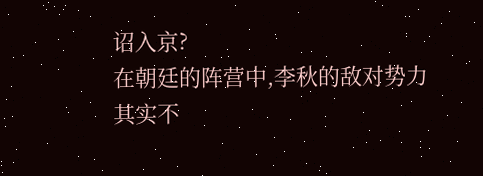诏入京?
在朝廷的阵营中,李秋的敌对势力其实不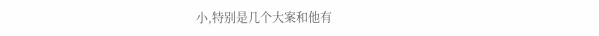小,特别是几个大案和他有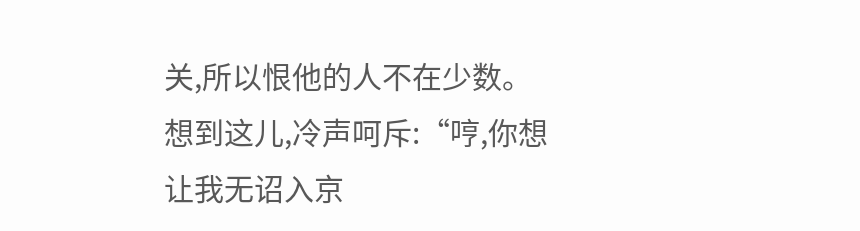关,所以恨他的人不在少数。
想到这儿,冷声呵斥:“哼,你想让我无诏入京